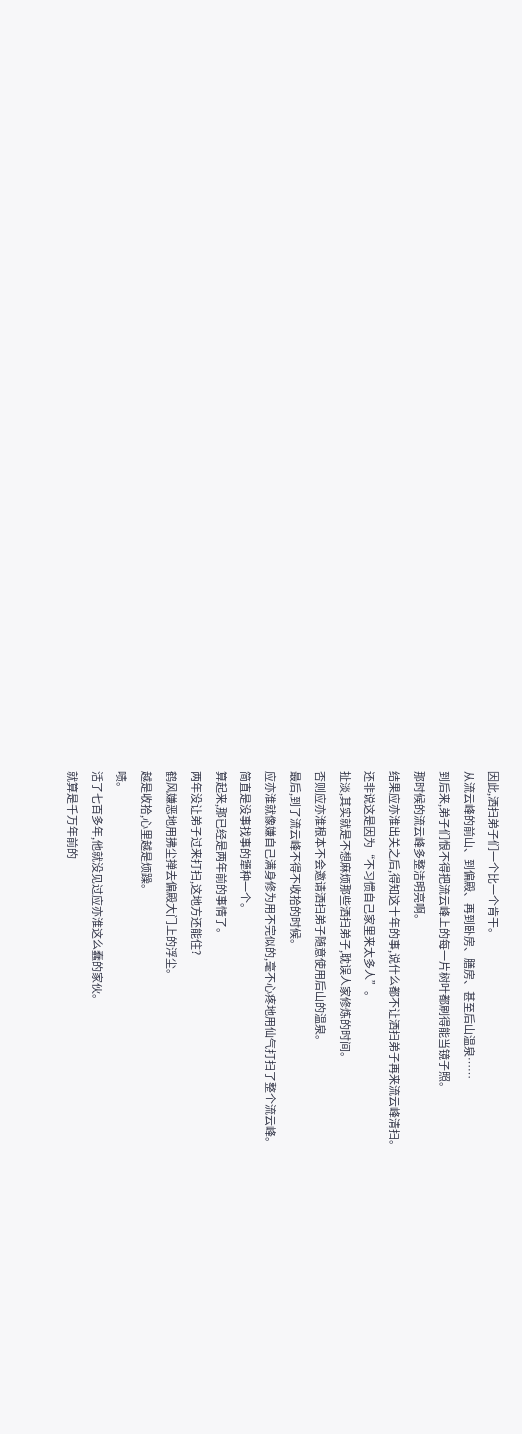因此,洒扫弟子们一个比一个肯干。
从流云峰的前山、到偏殿、再到卧房、膳房、甚至后山温泉……
到后来,弟子们恨不得把流云峰上的每一片树叶都刷得能当镜子照。
那时候的流云峰多整洁明亮啊。
结果应亦淮出关之后,得知这十年的事,说什么都不让洒扫弟子再来流云峰清扫。
还非说这是因为“不习惯自己家里来太多人”。
扯淡,其实就是不想麻烦那些洒扫弟子,耽误人家修炼的时间。
否则应亦淮根本不会邀请洒扫弟子随意使用后山的温泉。
最后,到了流云峰不得不收拾的时候。
应亦淮就像嫌自己满身修为用不完似的,毫不心疼地用仙气打扫了整个流云峰。
简直是没事找事的犟种一个。
算起来,那已经是两年前的事情了。
两年没让弟子过来打扫,这地方还能住?
鹤风嫌恶地用拂尘掸去偏殿大门上的浮尘。
越是收拾,心里越是烦躁。
啧。
活了七百多年,他就没见过应亦淮这么蠢的家伙。
就算是千万年前的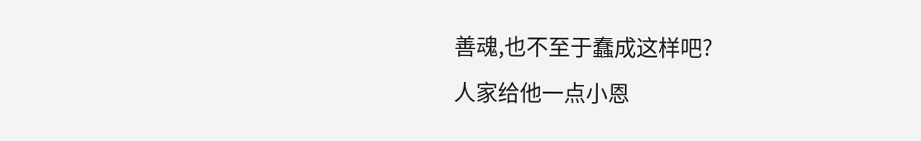善魂,也不至于蠢成这样吧?
人家给他一点小恩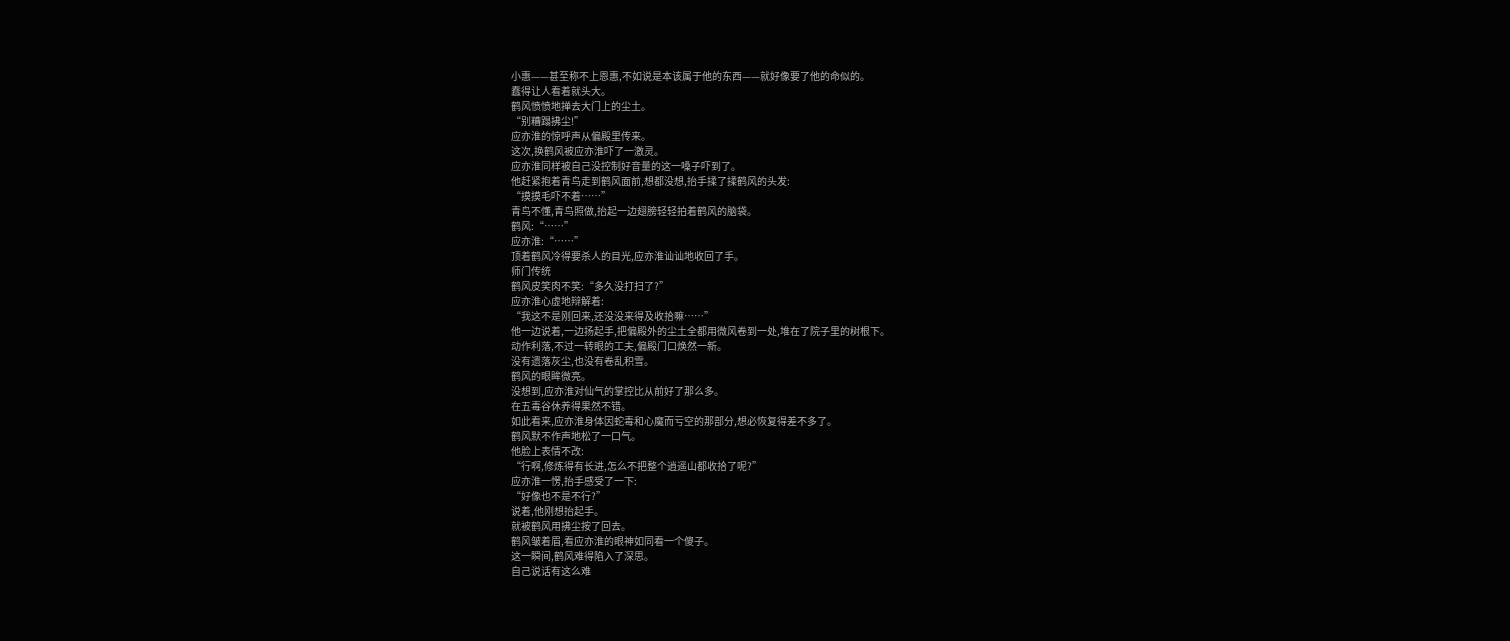小惠——甚至称不上恩惠,不如说是本该属于他的东西——就好像要了他的命似的。
蠢得让人看着就头大。
鹤风愤愤地掸去大门上的尘土。
“别糟蹋拂尘!”
应亦淮的惊呼声从偏殿里传来。
这次,换鹤风被应亦淮吓了一激灵。
应亦淮同样被自己没控制好音量的这一嗓子吓到了。
他赶紧抱着青鸟走到鹤风面前,想都没想,抬手揉了揉鹤风的头发:
“摸摸毛吓不着……”
青鸟不懂,青鸟照做,抬起一边翅膀轻轻拍着鹤风的脑袋。
鹤风:“……”
应亦淮:“……”
顶着鹤风冷得要杀人的目光,应亦淮讪讪地收回了手。
师门传统
鹤风皮笑肉不笑:“多久没打扫了?”
应亦淮心虚地辩解着:
“我这不是刚回来,还没没来得及收拾嘛……”
他一边说着,一边扬起手,把偏殿外的尘土全都用微风卷到一处,堆在了院子里的树根下。
动作利落,不过一转眼的工夫,偏殿门口焕然一新。
没有遗落灰尘,也没有卷乱积雪。
鹤风的眼眸微亮。
没想到,应亦淮对仙气的掌控比从前好了那么多。
在五毒谷休养得果然不错。
如此看来,应亦淮身体因蛇毒和心魔而亏空的那部分,想必恢复得差不多了。
鹤风默不作声地松了一口气。
他脸上表情不改:
“行啊,修炼得有长进,怎么不把整个逍遥山都收拾了呢?”
应亦淮一愣,抬手感受了一下:
“好像也不是不行?”
说着,他刚想抬起手。
就被鹤风用拂尘按了回去。
鹤风皱着眉,看应亦淮的眼神如同看一个傻子。
这一瞬间,鹤风难得陷入了深思。
自己说话有这么难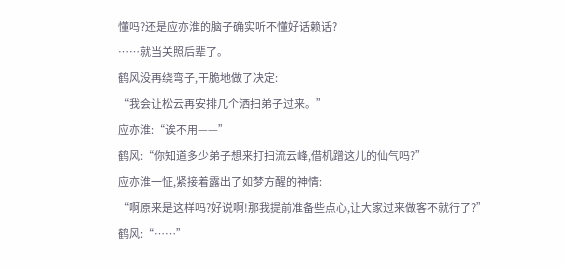懂吗?还是应亦淮的脑子确实听不懂好话赖话?
……就当关照后辈了。
鹤风没再绕弯子,干脆地做了决定:
“我会让松云再安排几个洒扫弟子过来。”
应亦淮:“诶不用——”
鹤风:“你知道多少弟子想来打扫流云峰,借机蹭这儿的仙气吗?”
应亦淮一怔,紧接着露出了如梦方醒的神情:
“啊原来是这样吗?好说啊!那我提前准备些点心,让大家过来做客不就行了?”
鹤风:“……”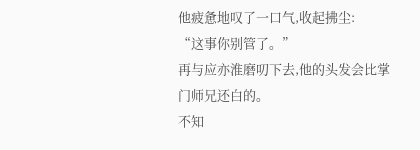他疲惫地叹了一口气,收起拂尘:
“这事你别管了。”
再与应亦淮磨叨下去,他的头发会比掌门师兄还白的。
不知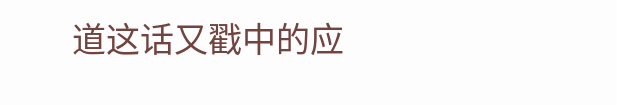道这话又戳中的应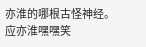亦淮的哪根古怪神经。
应亦淮嘿嘿笑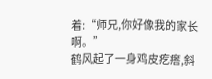着:“师兄,你好像我的家长啊。”
鹤风起了一身鸡皮疙瘩,斜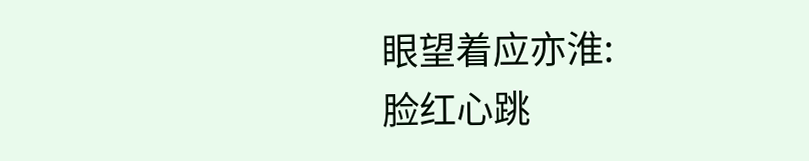眼望着应亦淮:
脸红心跳